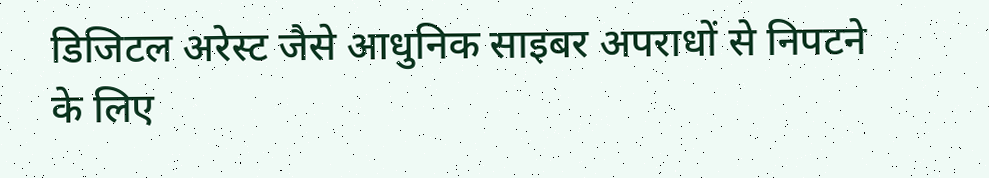डिजिटल अरेस्ट जैसे आधुनिक साइबर अपराधों से निपटने के लिए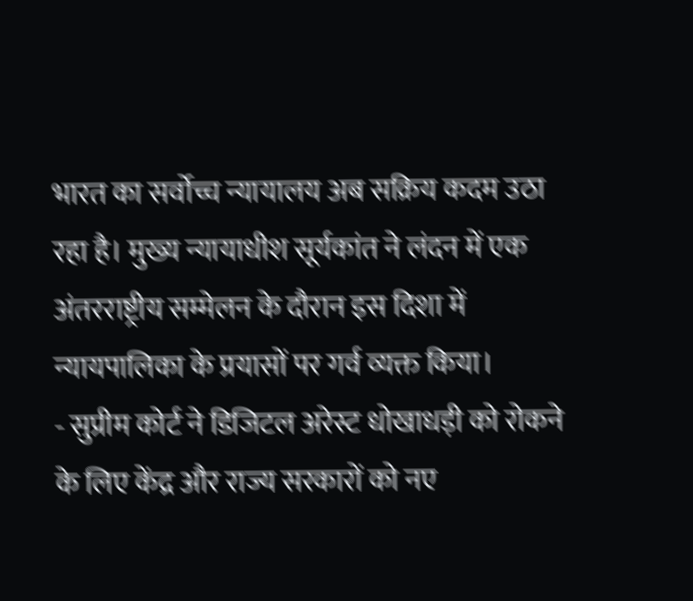भारत का सर्वोच्च न्यायालय अब सक्रिय कदम उठा रहा है। मुख्य न्यायाधीश सूर्यकांत ने लंदन में एक अंतरराष्ट्रीय सम्मेलन के दौरान इस दिशा में न्यायपालिका के प्रयासों पर गर्व व्यक्त किया।
- सुप्रीम कोर्ट ने डिजिटल अरेस्ट धोखाधड़ी को रोकने के लिए केंद्र और राज्य सरकारों को नए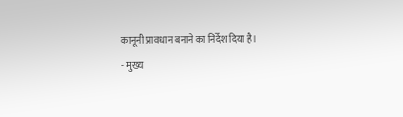कानूनी प्रावधान बनाने का निर्देश दिया है।
- मुख्य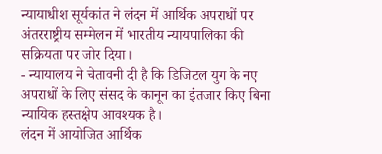न्यायाधीश सूर्यकांत ने लंदन में आर्थिक अपराधों पर अंतरराष्ट्रीय सम्मेलन में भारतीय न्यायपालिका की सक्रियता पर जोर दिया।
- न्यायालय ने चेतावनी दी है कि डिजिटल युग के नए अपराधों के लिए संसद के कानून का इंतजार किए बिना न्यायिक हस्तक्षेप आवश्यक है।
लंदन में आयोजित आर्थिक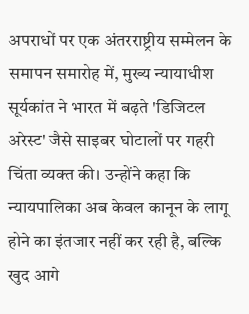अपराधों पर एक अंतरराष्ट्रीय सम्मेलन के समापन समारोह में, मुख्य न्यायाधीश सूर्यकांत ने भारत में बढ़ते 'डिजिटल अरेस्ट' जैसे साइबर घोटालों पर गहरी चिंता व्यक्त की। उन्होंने कहा कि न्यायपालिका अब केवल कानून के लागू होने का इंतजार नहीं कर रही है, बल्कि खुद आगे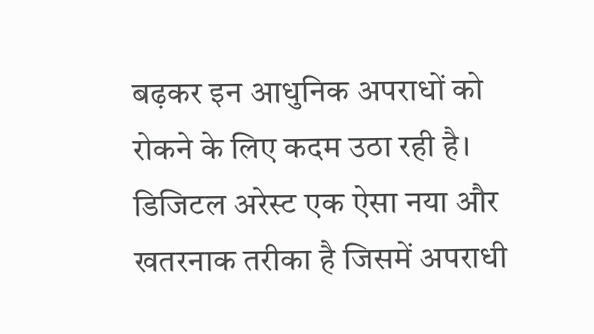बढ़कर इन आधुनिक अपराधों को रोकने के लिए कदम उठा रही है।
डिजिटल अरेस्ट एक ऐसा नया और खतरनाक तरीका है जिसमें अपराधी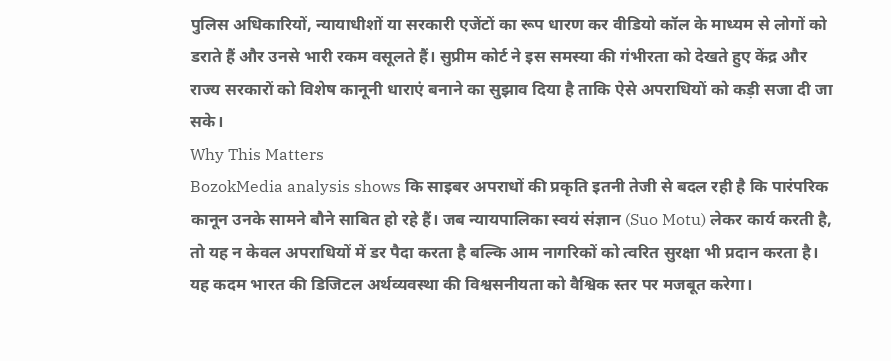पुलिस अधिकारियों, न्यायाधीशों या सरकारी एजेंटों का रूप धारण कर वीडियो कॉल के माध्यम से लोगों को डराते हैं और उनसे भारी रकम वसूलते हैं। सुप्रीम कोर्ट ने इस समस्या की गंभीरता को देखते हुए केंद्र और राज्य सरकारों को विशेष कानूनी धाराएं बनाने का सुझाव दिया है ताकि ऐसे अपराधियों को कड़ी सजा दी जा सके।
Why This Matters
BozokMedia analysis shows कि साइबर अपराधों की प्रकृति इतनी तेजी से बदल रही है कि पारंपरिक कानून उनके सामने बौने साबित हो रहे हैं। जब न्यायपालिका स्वयं संज्ञान (Suo Motu) लेकर कार्य करती है, तो यह न केवल अपराधियों में डर पैदा करता है बल्कि आम नागरिकों को त्वरित सुरक्षा भी प्रदान करता है। यह कदम भारत की डिजिटल अर्थव्यवस्था की विश्वसनीयता को वैश्विक स्तर पर मजबूत करेगा।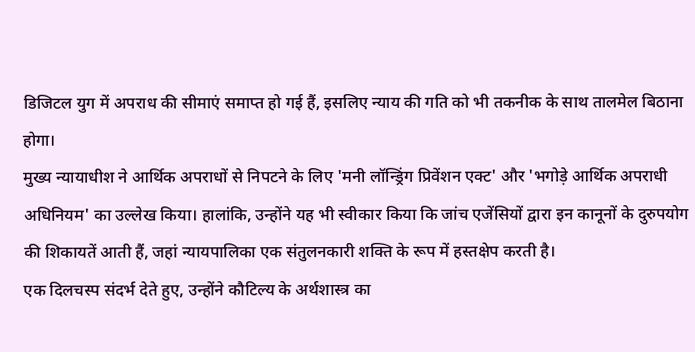डिजिटल युग में अपराध की सीमाएं समाप्त हो गई हैं, इसलिए न्याय की गति को भी तकनीक के साथ तालमेल बिठाना होगा।
मुख्य न्यायाधीश ने आर्थिक अपराधों से निपटने के लिए 'मनी लॉन्ड्रिंग प्रिवेंशन एक्ट' और 'भगोड़े आर्थिक अपराधी अधिनियम' का उल्लेख किया। हालांकि, उन्होंने यह भी स्वीकार किया कि जांच एजेंसियों द्वारा इन कानूनों के दुरुपयोग की शिकायतें आती हैं, जहां न्यायपालिका एक संतुलनकारी शक्ति के रूप में हस्तक्षेप करती है।
एक दिलचस्प संदर्भ देते हुए, उन्होंने कौटिल्य के अर्थशास्त्र का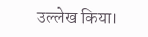उल्लेख किया।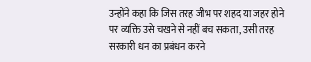उन्होंने कहा कि जिस तरह जीभ पर शहद या जहर होने पर व्यक्ति उसे चखने से नहीं बच सकता, उसी तरह सरकारी धन का प्रबंधन करने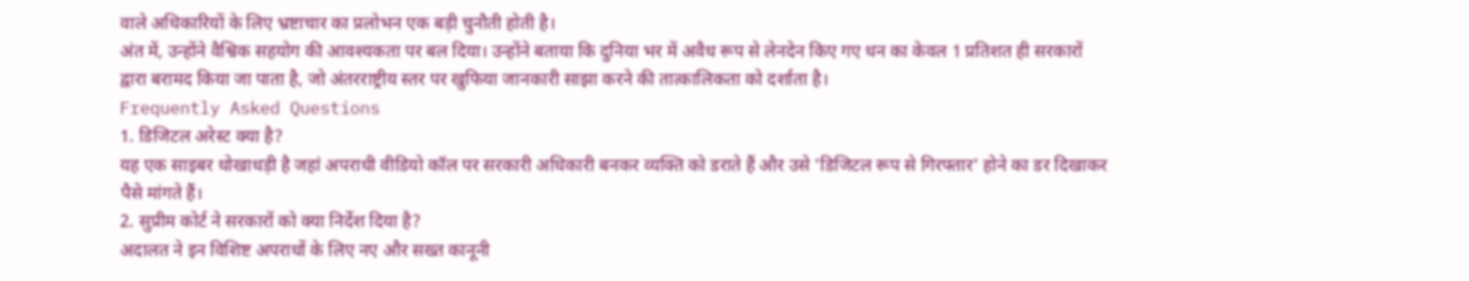वाले अधिकारियों के लिए भ्रष्टाचार का प्रलोभन एक बड़ी चुनौती होती है।
अंत में, उन्होंने वैश्विक सहयोग की आवश्यकता पर बल दिया। उन्होंने बताया कि दुनिया भर में अवैध रूप से लेनदेन किए गए धन का केवल 1 प्रतिशत ही सरकारों द्वारा बरामद किया जा पाता है, जो अंतरराष्ट्रीय स्तर पर खुफिया जानकारी साझा करने की तात्कालिकता को दर्शाता है।
Frequently Asked Questions
1. डिजिटल अरेस्ट क्या है?
यह एक साइबर धोखाधड़ी है जहां अपराधी वीडियो कॉल पर सरकारी अधिकारी बनकर व्यक्ति को डराते हैं और उसे 'डिजिटल रूप से गिरफ्तार' होने का डर दिखाकर पैसे मांगते हैं।
2. सुप्रीम कोर्ट ने सरकारों को क्या निर्देश दिया है?
अदालत ने इन विशिष्ट अपराधों के लिए नए और सख्त कानूनी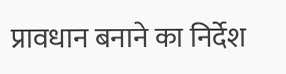प्रावधान बनाने का निर्देश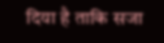दिया है ताकि सजा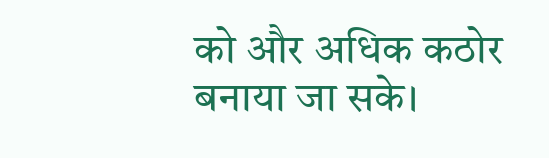को और अधिक कठोर बनाया जा सके।